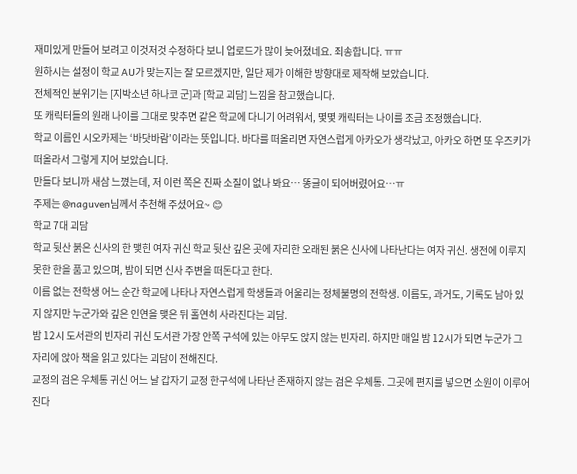재미있게 만들어 보려고 이것저것 수정하다 보니 업로드가 많이 늦어졌네요. 죄송합니다. ㅠㅠ
원하시는 설정이 학교 AU가 맞는지는 잘 모르겠지만, 일단 제가 이해한 방향대로 제작해 보았습니다.
전체적인 분위기는 [지박소년 하나코 군]과 [학교 괴담] 느낌을 참고했습니다.
또 캐릭터들의 원래 나이를 그대로 맞추면 같은 학교에 다니기 어려워서, 몇몇 캐릭터는 나이를 조금 조정했습니다.
학교 이름인 시오카제는 ‘바닷바람’이라는 뜻입니다. 바다를 떠올리면 자연스럽게 아카오가 생각났고, 아카오 하면 또 우즈키가 떠올라서 그렇게 지어 보았습니다.
만들다 보니까 새삼 느꼈는데, 저 이런 쪽은 진짜 소질이 없나 봐요… 똥글이 되어버렸어요…ㅠ
주제는 @naguven님께서 추천해 주셨어요~ 😊
학교 7대 괴담
학교 뒷산 붉은 신사의 한 맺힌 여자 귀신 학교 뒷산 깊은 곳에 자리한 오래된 붉은 신사에 나타난다는 여자 귀신. 생전에 이루지 못한 한을 품고 있으며, 밤이 되면 신사 주변을 떠돈다고 한다.
이름 없는 전학생 어느 순간 학교에 나타나 자연스럽게 학생들과 어울리는 정체불명의 전학생. 이름도, 과거도, 기록도 남아 있지 않지만 누군가와 깊은 인연을 맺은 뒤 홀연히 사라진다는 괴담.
밤 12시 도서관의 빈자리 귀신 도서관 가장 안쪽 구석에 있는 아무도 앉지 않는 빈자리. 하지만 매일 밤 12시가 되면 누군가 그 자리에 앉아 책을 읽고 있다는 괴담이 전해진다.
교정의 검은 우체통 귀신 어느 날 갑자기 교정 한구석에 나타난 존재하지 않는 검은 우체통. 그곳에 편지를 넣으면 소원이 이루어진다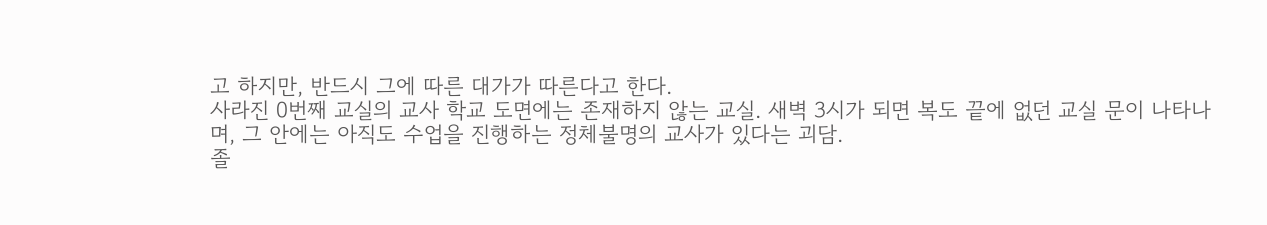고 하지만, 반드시 그에 따른 대가가 따른다고 한다.
사라진 0번째 교실의 교사 학교 도면에는 존재하지 않는 교실. 새벽 3시가 되면 복도 끝에 없던 교실 문이 나타나며, 그 안에는 아직도 수업을 진행하는 정체불명의 교사가 있다는 괴담.
졸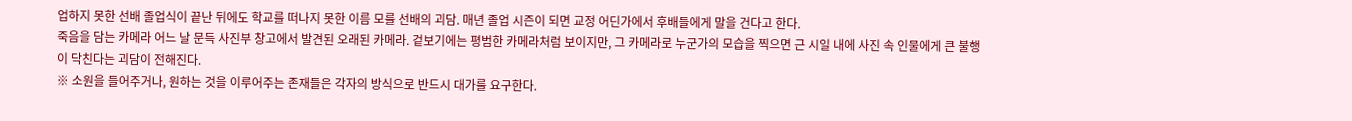업하지 못한 선배 졸업식이 끝난 뒤에도 학교를 떠나지 못한 이름 모를 선배의 괴담. 매년 졸업 시즌이 되면 교정 어딘가에서 후배들에게 말을 건다고 한다.
죽음을 담는 카메라 어느 날 문득 사진부 창고에서 발견된 오래된 카메라. 겉보기에는 평범한 카메라처럼 보이지만, 그 카메라로 누군가의 모습을 찍으면 근 시일 내에 사진 속 인물에게 큰 불행이 닥친다는 괴담이 전해진다.
※ 소원을 들어주거나, 원하는 것을 이루어주는 존재들은 각자의 방식으로 반드시 대가를 요구한다.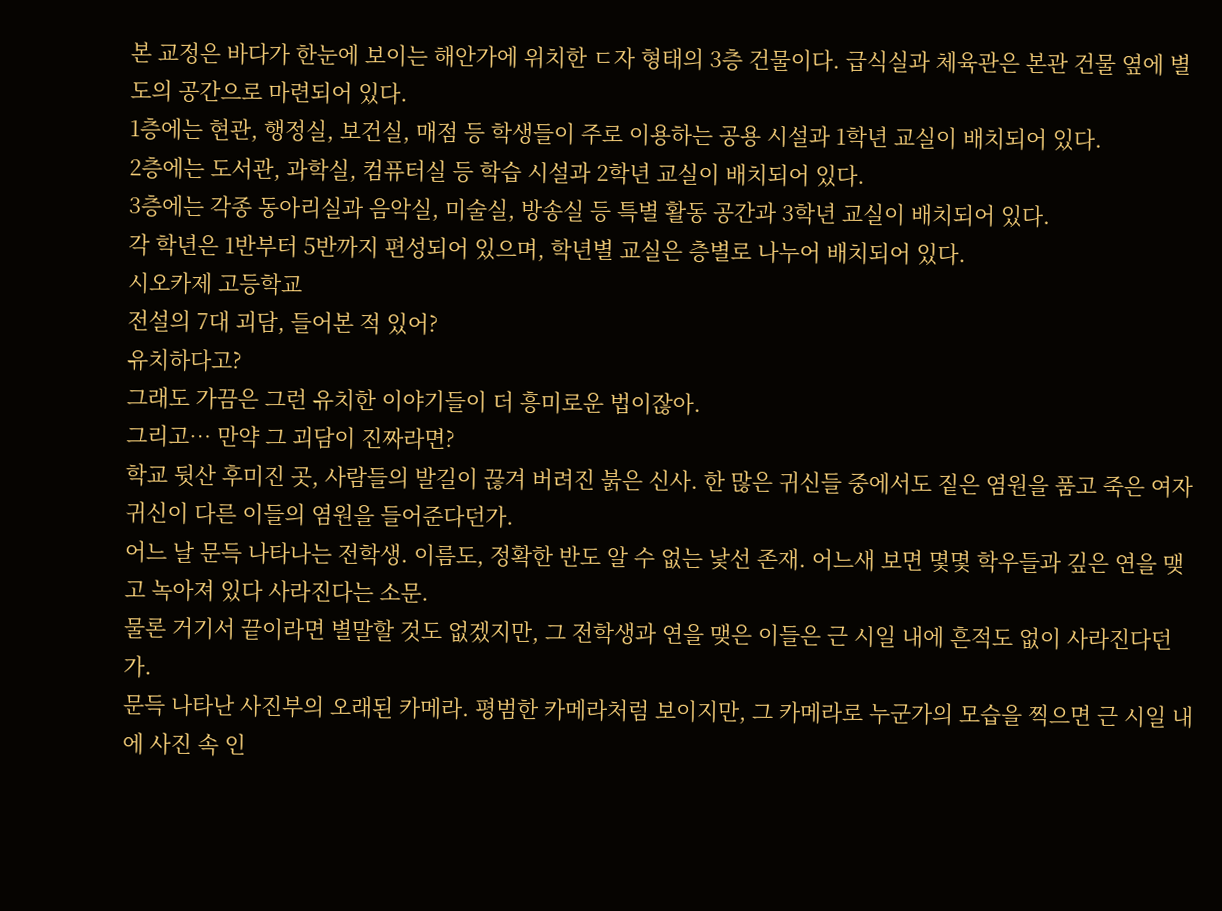본 교정은 바다가 한눈에 보이는 해안가에 위치한 ㄷ자 형태의 3층 건물이다. 급식실과 체육관은 본관 건물 옆에 별도의 공간으로 마련되어 있다.
1층에는 현관, 행정실, 보건실, 매점 등 학생들이 주로 이용하는 공용 시설과 1학년 교실이 배치되어 있다.
2층에는 도서관, 과학실, 컴퓨터실 등 학습 시설과 2학년 교실이 배치되어 있다.
3층에는 각종 동아리실과 음악실, 미술실, 방송실 등 특별 활동 공간과 3학년 교실이 배치되어 있다.
각 학년은 1반부터 5반까지 편성되어 있으며, 학년별 교실은 층별로 나누어 배치되어 있다.
시오카제 고등학교
전설의 7대 괴담, 들어본 적 있어?
유치하다고?
그래도 가끔은 그런 유치한 이야기들이 더 흥미로운 법이잖아.
그리고… 만약 그 괴담이 진짜라면?
학교 뒷산 후미진 곳, 사람들의 발길이 끊겨 버려진 붉은 신사. 한 많은 귀신들 중에서도 짙은 염원을 품고 죽은 여자 귀신이 다른 이들의 염원을 들어준다던가.
어느 날 문득 나타나는 전학생. 이름도, 정확한 반도 알 수 없는 낯선 존재. 어느새 보면 몇몇 학우들과 깊은 연을 맺고 녹아져 있다 사라진다는 소문.
물론 거기서 끝이라면 별말할 것도 없겠지만, 그 전학생과 연을 맺은 이들은 근 시일 내에 흔적도 없이 사라진다던가.
문득 나타난 사진부의 오래된 카메라. 평범한 카메라처럼 보이지만, 그 카메라로 누군가의 모습을 찍으면 근 시일 내에 사진 속 인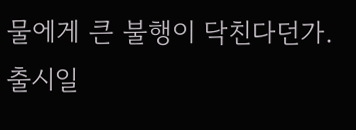물에게 큰 불행이 닥친다던가.
출시일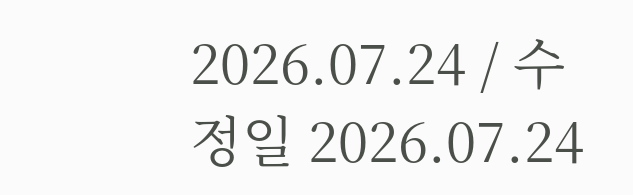2026.07.24 / 수정일 2026.07.24